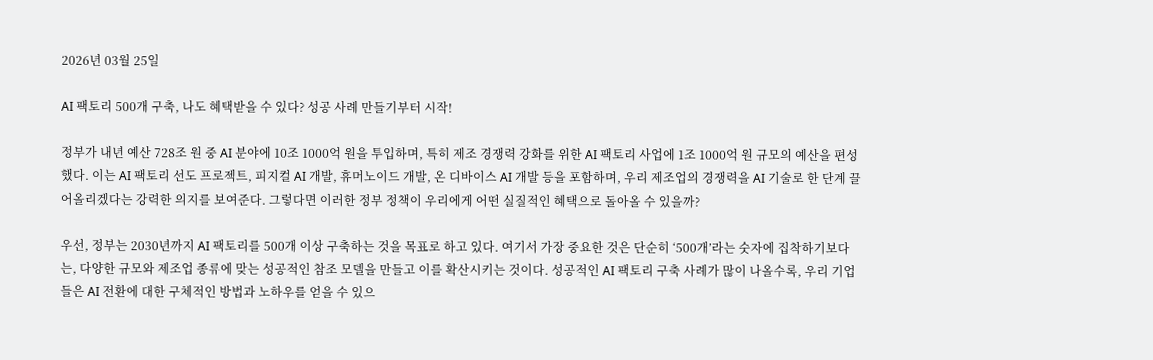2026년 03월 25일

AI 팩토리 500개 구축, 나도 혜택받을 수 있다? 성공 사례 만들기부터 시작!

정부가 내년 예산 728조 원 중 AI 분야에 10조 1000억 원을 투입하며, 특히 제조 경쟁력 강화를 위한 AI 팩토리 사업에 1조 1000억 원 규모의 예산을 편성했다. 이는 AI 팩토리 선도 프로젝트, 피지컬 AI 개발, 휴머노이드 개발, 온 디바이스 AI 개발 등을 포함하며, 우리 제조업의 경쟁력을 AI 기술로 한 단계 끌어올리겠다는 강력한 의지를 보여준다. 그렇다면 이러한 정부 정책이 우리에게 어떤 실질적인 혜택으로 돌아올 수 있을까?

우선, 정부는 2030년까지 AI 팩토리를 500개 이상 구축하는 것을 목표로 하고 있다. 여기서 가장 중요한 것은 단순히 ‘500개’라는 숫자에 집착하기보다는, 다양한 규모와 제조업 종류에 맞는 성공적인 참조 모델을 만들고 이를 확산시키는 것이다. 성공적인 AI 팩토리 구축 사례가 많이 나올수록, 우리 기업들은 AI 전환에 대한 구체적인 방법과 노하우를 얻을 수 있으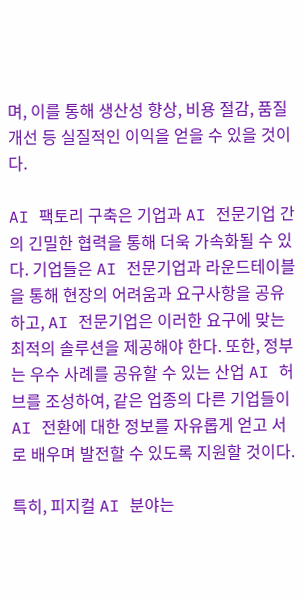며, 이를 통해 생산성 향상, 비용 절감, 품질 개선 등 실질적인 이익을 얻을 수 있을 것이다.

AI 팩토리 구축은 기업과 AI 전문기업 간의 긴밀한 협력을 통해 더욱 가속화될 수 있다. 기업들은 AI 전문기업과 라운드테이블을 통해 현장의 어려움과 요구사항을 공유하고, AI 전문기업은 이러한 요구에 맞는 최적의 솔루션을 제공해야 한다. 또한, 정부는 우수 사례를 공유할 수 있는 산업 AI 허브를 조성하여, 같은 업종의 다른 기업들이 AI 전환에 대한 정보를 자유롭게 얻고 서로 배우며 발전할 수 있도록 지원할 것이다.

특히, 피지컬 AI 분야는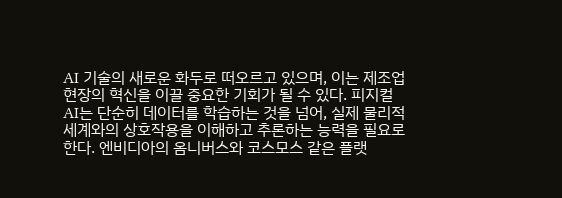AI 기술의 새로운 화두로 떠오르고 있으며, 이는 제조업 현장의 혁신을 이끌 중요한 기회가 될 수 있다. 피지컬 AI는 단순히 데이터를 학습하는 것을 넘어, 실제 물리적 세계와의 상호작용을 이해하고 추론하는 능력을 필요로 한다. 엔비디아의 옴니버스와 코스모스 같은 플랫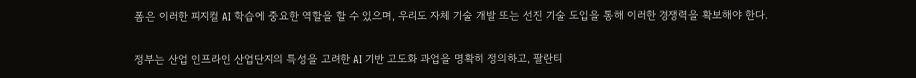폼은 이러한 피지컬 AI 학습에 중요한 역할을 할 수 있으며, 우리도 자체 기술 개발 또는 선진 기술 도입을 통해 이러한 경쟁력을 확보해야 한다.

정부는 산업 인프라인 산업단지의 특성을 고려한 AI 기반 고도화 과업을 명확히 정의하고, 팔란티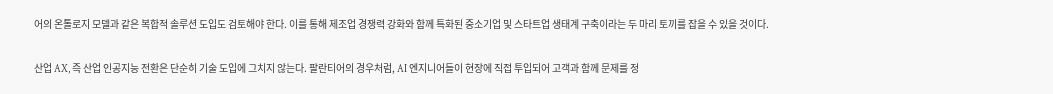어의 온톨로지 모델과 같은 복합적 솔루션 도입도 검토해야 한다. 이를 통해 제조업 경쟁력 강화와 함께 특화된 중소기업 및 스타트업 생태계 구축이라는 두 마리 토끼를 잡을 수 있을 것이다.

산업 AX, 즉 산업 인공지능 전환은 단순히 기술 도입에 그치지 않는다. 팔란티어의 경우처럼, AI 엔지니어들이 현장에 직접 투입되어 고객과 함께 문제를 정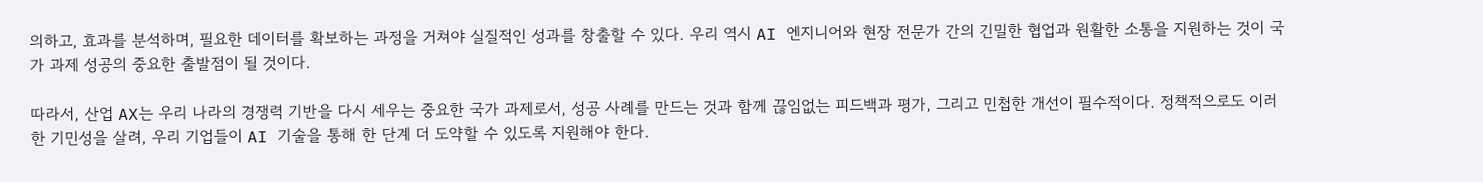의하고, 효과를 분석하며, 필요한 데이터를 확보하는 과정을 거쳐야 실질적인 성과를 창출할 수 있다. 우리 역시 AI 엔지니어와 현장 전문가 간의 긴밀한 협업과 원활한 소통을 지원하는 것이 국가 과제 성공의 중요한 출발점이 될 것이다.

따라서, 산업 AX는 우리 나라의 경쟁력 기반을 다시 세우는 중요한 국가 과제로서, 성공 사례를 만드는 것과 함께 끊임없는 피드백과 평가, 그리고 민첩한 개선이 필수적이다. 정책적으로도 이러한 기민성을 살려, 우리 기업들이 AI 기술을 통해 한 단계 더 도약할 수 있도록 지원해야 한다.